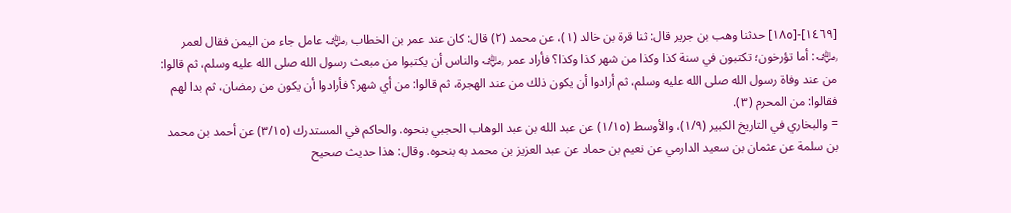[١٤٦٩]-[١٨٥] حدثنا وهب بن جرير قال: ثنا قرة بن خالد (١)، عن محمد (٢) قال: كان عند عمر بن الخطاب ﵁ عامل جاء من اليمن فقال لعمر ﵁: أما تؤرخون؛ تكتبون في سنة كذا وكذا من شهر كذا وكذا؟ فأراد عمر ﵁ والناس أن يكتبوا من مبعث رسول الله صلى الله عليه وسلم، ثم قالوا: من عند وفاة رسول الله صلى الله عليه وسلم، ثم أرادوا أن يكون ذلك من عند الهجرة، ثم قالوا: من أي شهر؟ فأرادوا أن يكون من رمضان، ثم بدا لهم فقالوا: من المحرم (٣).
= والبخاري في التاريخ الكبير (١/٩)، والأوسط (١/١٥) عن عبد الله بن عبد الوهاب الحجبي بنحوه. والحاكم في المستدرك (٣/١٥) عن أحمد بن محمد بن سلمة عن عثمان بن سعيد الدارمي عن نعيم بن حماد عن عبد العزيز بن محمد به بنحوه. وقال: هذا حديث صحيح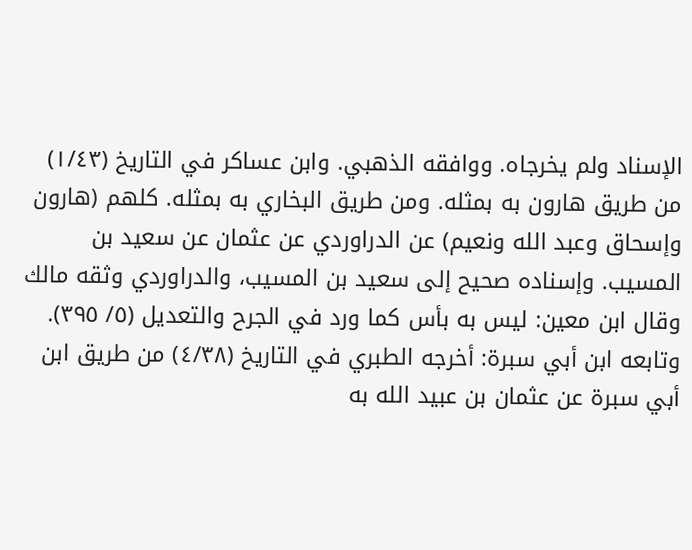الإسناد ولم يخرجاه. ووافقه الذهبي. وابن عساكر في التاريخ (١/٤٣) من طريق هارون به بمثله. ومن طريق البخاري به بمثله. كلهم (هارون وإسحاق وعبد الله ونعيم) عن الدراوردي عن عثمان عن سعيد بن المسيب. وإسناده صحيح إلى سعيد بن المسيب، والدراوردي وثقه مالك وقال ابن معين: ليس به بأس كما ورد في الجرح والتعديل (٥/ ٣٩٥). وتابعه ابن أبي سبرة: أخرجه الطبري في التاريخ (٤/٣٨) من طريق ابن أبي سبرة عن عثمان بن عبيد الله به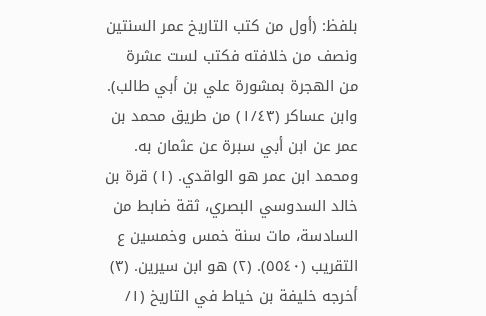بلفظ: (أول من كتب التاريخ عمر السنتين ونصف من خلافته فكتب لست عشرة من الهجرة بمشورة علي بن أبي طالب). وابن عساكر (١/٤٣) من طريق محمد بن عمر عن ابن أبي سبرة عن عثمان به. ومحمد ابن عمر هو الواقدي. (١) قرة بن خالد السدوسي البصري، ثقة ضابط من السادسة، مات سنة خمس وخمسين ع التقريب (٥٥٤٠). (٢) هو ابن سيرين. (٣) أخرجه خليفة بن خياط في التاريخ (١/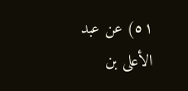٥١) عن عبد الأعلى بن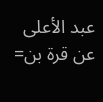عبد الأعلى عن قرة بن=